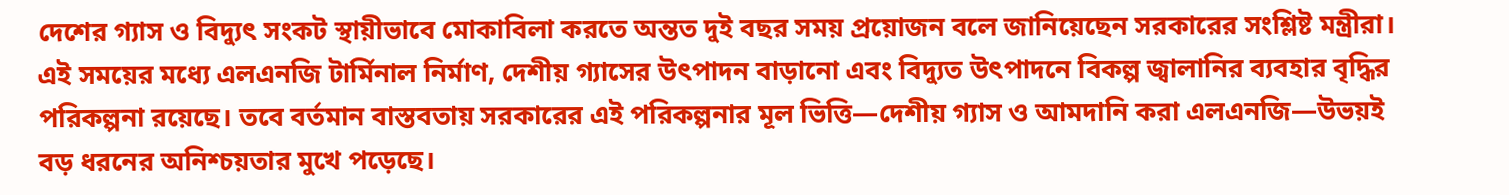দেশের গ্যাস ও বিদ্যুৎ সংকট স্থায়ীভাবে মোকাবিলা করতে অন্তত দুই বছর সময় প্রয়োজন বলে জানিয়েছেন সরকারের সংশ্লিষ্ট মন্ত্রীরা। এই সময়ের মধ্যে এলএনজি টার্মিনাল নির্মাণ, দেশীয় গ্যাসের উৎপাদন বাড়ানো এবং বিদ্যুত উৎপাদনে বিকল্প জ্বালানির ব্যবহার বৃদ্ধির পরিকল্পনা রয়েছে। তবে বর্তমান বাস্তবতায় সরকারের এই পরিকল্পনার মূল ভিত্তি—দেশীয় গ্যাস ও আমদানি করা এলএনজি—উভয়ই বড় ধরনের অনিশ্চয়তার মুখে পড়েছে।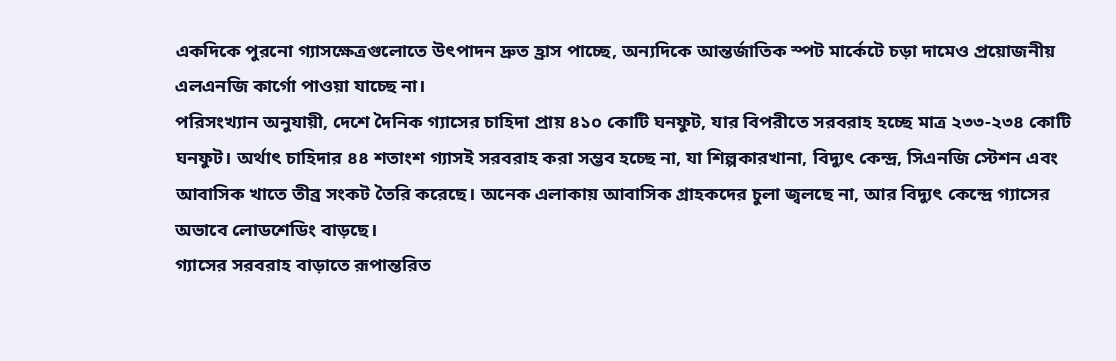একদিকে পুরনো গ্যাসক্ষেত্রগুলোতে উৎপাদন দ্রুত হ্রাস পাচ্ছে, অন্যদিকে আন্তর্জাতিক স্পট মার্কেটে চড়া দামেও প্রয়োজনীয় এলএনজি কার্গো পাওয়া যাচ্ছে না।
পরিসংখ্যান অনুযায়ী, দেশে দৈনিক গ্যাসের চাহিদা প্রায় ৪১০ কোটি ঘনফুট, যার বিপরীতে সরবরাহ হচ্ছে মাত্র ২৩৩-২৩৪ কোটি ঘনফুট। অর্থাৎ চাহিদার ৪৪ শতাংশ গ্যাসই সরবরাহ করা সম্ভব হচ্ছে না, যা শিল্পকারখানা, বিদ্যুৎ কেন্দ্র, সিএনজি স্টেশন এবং আবাসিক খাতে তীব্র সংকট তৈরি করেছে। অনেক এলাকায় আবাসিক গ্রাহকদের চুলা জ্বলছে না, আর বিদ্যুৎ কেন্দ্রে গ্যাসের অভাবে লোডশেডিং বাড়ছে।
গ্যাসের সরবরাহ বাড়াতে রূপান্তরিত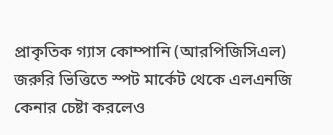প্রাকৃতিক গ্যাস কোম্পানি (আরপিজিসিএল) জরুরি ভিত্তিতে স্পট মার্কেট থেকে এলএনজি কেনার চেষ্টা করলেও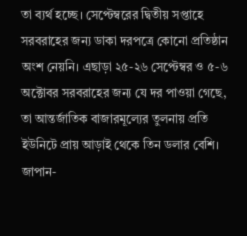তা ব্যর্থ হচ্ছে। সেপ্টেম্বরের দ্বিতীয় সপ্তাহে সরবরাহের জন্য ডাকা দরপত্রে কোনো প্রতিষ্ঠান অংশ নেয়নি। এছাড়া ২৫-২৬ সেপ্টেম্বর ও ৫-৬ অক্টোবর সরবরাহের জন্য যে দর পাওয়া গেছে, তা আন্তর্জাতিক বাজারমূল্যের তুলনায় প্রতি ইউনিটে প্রায় আড়াই থেকে তিন ডলার বেশি। জাপান-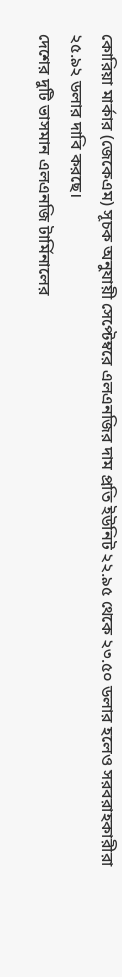কোরিয়া মার্কার (জেকেএম) সূচক অনুযায়ী সেপ্টেম্বরে এলএনজির দাম প্রতি ইউনিট ২২.৯৫ থেকে ২৩.৫০ ডলার হলেও সরবরাহকারীরা ২৫.৯২ ডলার দাবি করছে।
দেশের দুটি ভাসমান এলএনজি টার্মিনালের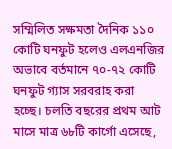সম্মিলিত সক্ষমতা দৈনিক ১১০ কোটি ঘনফুট হলেও এলএনজির অভাবে বর্তমানে ৭০-৭২ কোটি ঘনফুট গ্যাস সরবরাহ করা হচ্ছে। চলতি বছরের প্রথম আট মাসে মাত্র ৬৮টি কার্গো এসেছে,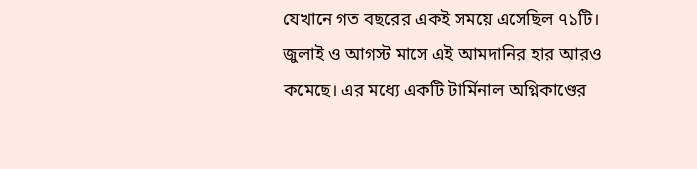যেখানে গত বছরের একই সময়ে এসেছিল ৭১টি। জুলাই ও আগস্ট মাসে এই আমদানির হার আরও কমেছে। এর মধ্যে একটি টার্মিনাল অগ্নিকাণ্ডের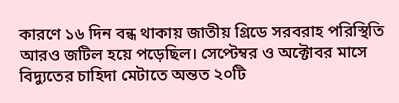কারণে ১৬ দিন বন্ধ থাকায় জাতীয় গ্রিডে সরবরাহ পরিস্থিতি আরও জটিল হয়ে পড়েছিল। সেপ্টেম্বর ও অক্টোবর মাসে বিদ্যুতের চাহিদা মেটাতে অন্তত ২০টি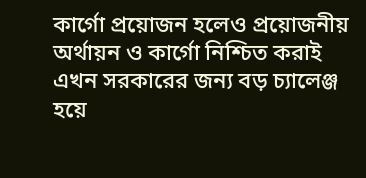কার্গো প্রয়োজন হলেও প্রয়োজনীয় অর্থায়ন ও কার্গো নিশ্চিত করাই এখন সরকারের জন্য বড় চ্যালেঞ্জ হয়ে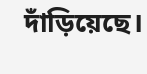দাঁড়িয়েছে।